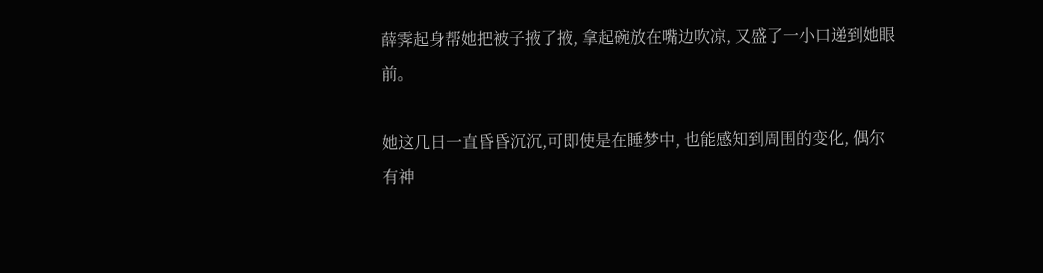薛霁起身帮她把被子掖了掖, 拿起碗放在嘴边吹凉, 又盛了一小口递到她眼前。

她这几日一直昏昏沉沉,可即使是在睡梦中, 也能感知到周围的变化, 偶尔有神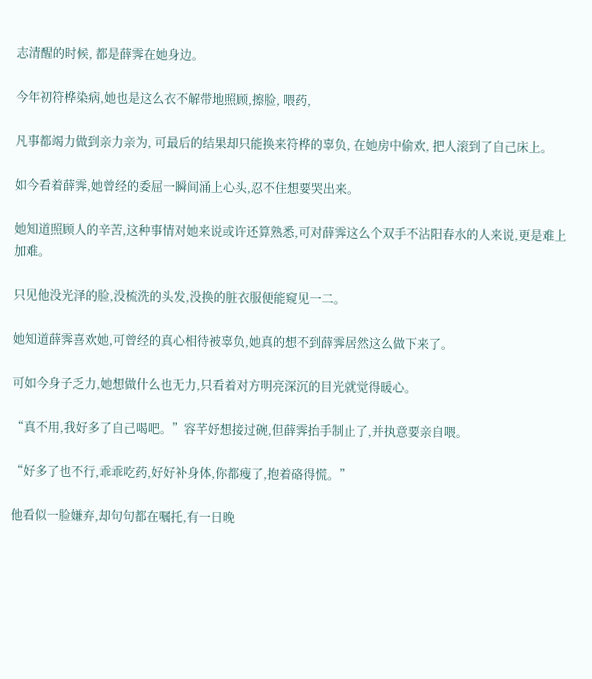志清醒的时候, 都是薛霁在她身边。

今年初符桦染病,她也是这么衣不解带地照顾,擦脸, 喂药,

凡事都竭力做到亲力亲为, 可最后的结果却只能换来符桦的辜负, 在她房中偷欢, 把人滚到了自己床上。

如今看着薛霁,她曾经的委屈一瞬间涌上心头,忍不住想要哭出来。

她知道照顾人的辛苦,这种事情对她来说或许还算熟悉,可对薛霁这么个双手不沾阳春水的人来说,更是难上加难。

只见他没光泽的脸,没梳洗的头发,没换的脏衣服便能窥见一二。

她知道薛霁喜欢她,可曾经的真心相待被辜负,她真的想不到薛霁居然这么做下来了。

可如今身子乏力,她想做什么也无力,只看着对方明亮深沉的目光就觉得暖心。

“真不用,我好多了自己喝吧。”容芊妤想接过碗,但薛霁抬手制止了,并执意要亲自喂。

“好多了也不行,乖乖吃药,好好补身体,你都瘦了,抱着硌得慌。”

他看似一脸嫌弃,却句句都在嘱托,有一日晚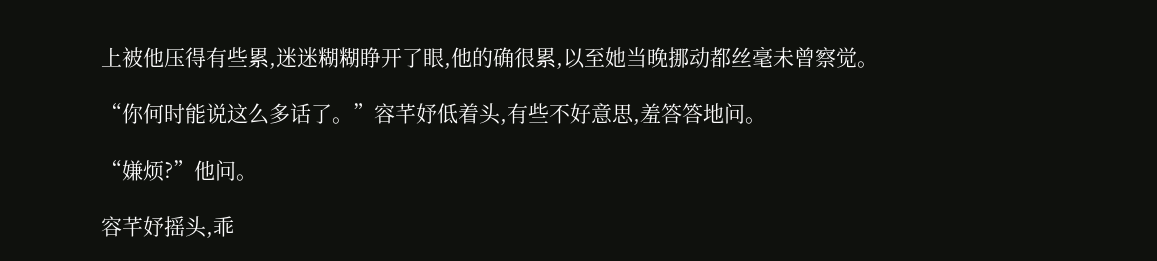上被他压得有些累,迷迷糊糊睁开了眼,他的确很累,以至她当晚挪动都丝毫未曾察觉。

“你何时能说这么多话了。”容芊妤低着头,有些不好意思,羞答答地问。

“嫌烦?”他问。

容芊妤摇头,乖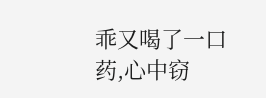乖又喝了一口药,心中窃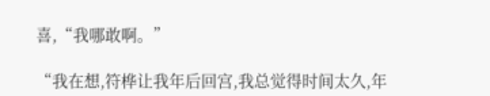喜,“我哪敢啊。”

“我在想,符桦让我年后回宫,我总觉得时间太久,年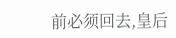前必须回去,皇后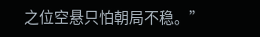之位空悬只怕朝局不稳。”